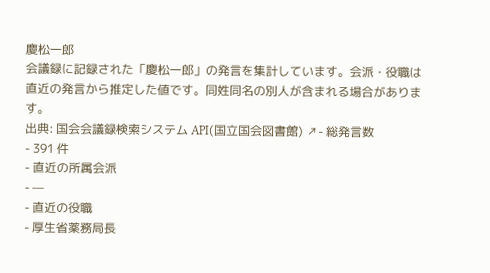慶松一郎
会議録に記録された「慶松一郎」の発言を集計しています。会派・役職は直近の発言から推定した値です。同姓同名の別人が含まれる場合があります。
出典: 国会会議録検索システム API(国立国会図書館) ↗- 総発言数
- 391 件
- 直近の所属会派
- —
- 直近の役職
- 厚生省薬務局長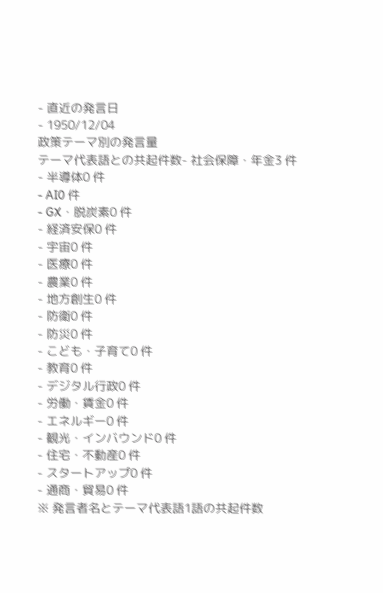- 直近の発言日
- 1950/12/04
政策テーマ別の発言量
テーマ代表語との共起件数- 社会保障・年金3 件
- 半導体0 件
- AI0 件
- GX・脱炭素0 件
- 経済安保0 件
- 宇宙0 件
- 医療0 件
- 農業0 件
- 地方創生0 件
- 防衛0 件
- 防災0 件
- こども・子育て0 件
- 教育0 件
- デジタル行政0 件
- 労働・賃金0 件
- エネルギー0 件
- 観光・インバウンド0 件
- 住宅・不動産0 件
- スタートアップ0 件
- 通商・貿易0 件
※ 発言者名とテーマ代表語1語の共起件数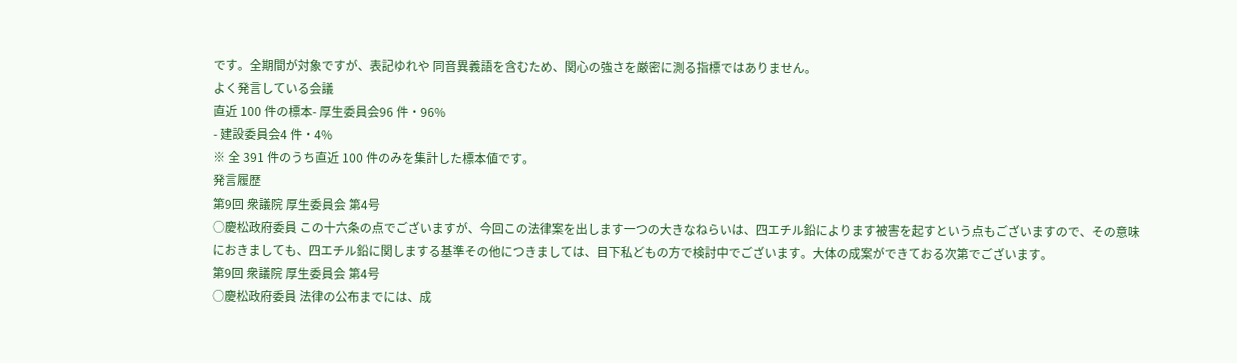です。全期間が対象ですが、表記ゆれや 同音異義語を含むため、関心の強さを厳密に測る指標ではありません。
よく発言している会議
直近 100 件の標本- 厚生委員会96 件・96%
- 建設委員会4 件・4%
※ 全 391 件のうち直近 100 件のみを集計した標本値です。
発言履歴
第9回 衆議院 厚生委員会 第4号
○慶松政府委員 この十六条の点でございますが、今回この法律案を出します一つの大きなねらいは、四エチル鉛によります被害を起すという点もございますので、その意味におきましても、四エチル鉛に関しまする基準その他につきましては、目下私どもの方で検討中でございます。大体の成案ができておる次第でございます。
第9回 衆議院 厚生委員会 第4号
○慶松政府委員 法律の公布までには、成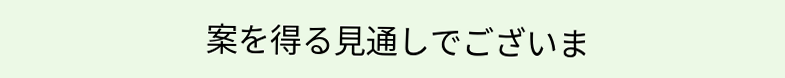案を得る見通しでございま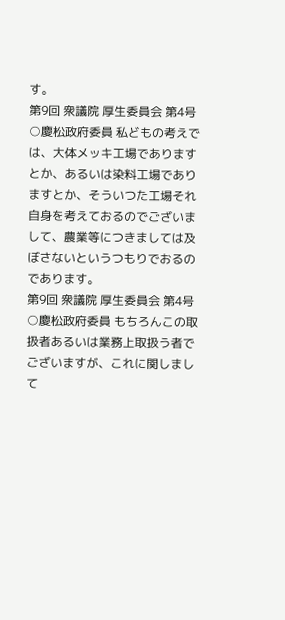す。
第9回 衆議院 厚生委員会 第4号
○慶松政府委員 私どもの考えでは、大体メッキ工場でありますとか、あるいは染料工場でありますとか、そういつた工場それ自身を考えておるのでございまして、農業等につきましては及ぼさないというつもりでおるのであります。
第9回 衆議院 厚生委員会 第4号
○慶松政府委員 もちろんこの取扱者あるいは業務上取扱う者でございますが、これに関しまして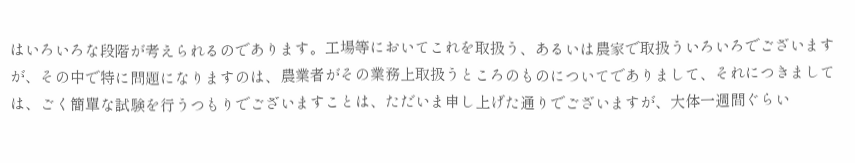はいろいろな段階が考えられるのであります。工場等においてこれを取扱う、あるいは農家で取扱ういろいろでございますが、その中で特に問題になりますのは、農業者がその業務上取扱うところのものについてでありまして、それにつきましては、ごく簡單な試験を行うつもりでございますことは、ただいま申し上げた通りでございますが、大体一週間ぐらい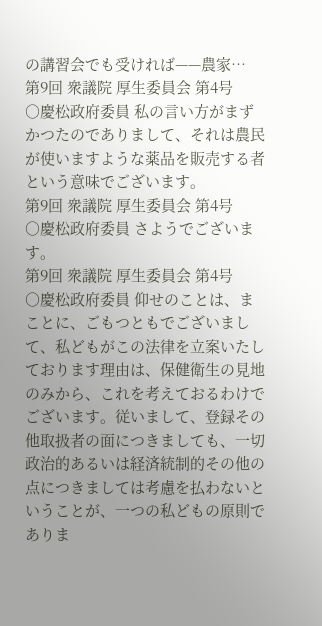の講習会でも受ければ——農家…
第9回 衆議院 厚生委員会 第4号
○慶松政府委員 私の言い方がまずかつたのでありまして、それは農民が使いますような薬品を販売する者という意味でございます。
第9回 衆議院 厚生委員会 第4号
○慶松政府委員 さようでございます。
第9回 衆議院 厚生委員会 第4号
○慶松政府委員 仰せのことは、まことに、ごもつともでございまして、私どもがこの法律を立案いたしております理由は、保健衛生の見地のみから、これを考えておるわけでございます。従いまして、登録その他取扱者の面につきましても、一切政治的あるいは経済統制的その他の点につきましては考慮を払わないということが、一つの私どもの原則でありま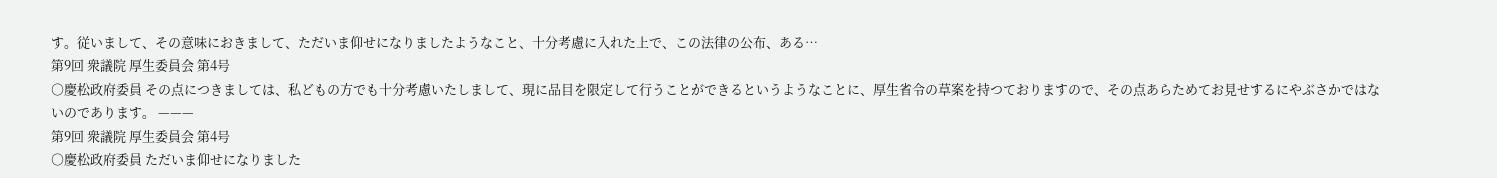す。従いまして、その意味におきまして、ただいま仰せになりましたようなこと、十分考慮に入れた上で、この法律の公布、ある…
第9回 衆議院 厚生委員会 第4号
○慶松政府委員 その点につきましては、私どもの方でも十分考慮いたしまして、現に品目を限定して行うことができるというようなことに、厚生省令の草案を持つておりますので、その点あらためてお見せするにやぶさかではないのであります。 ———
第9回 衆議院 厚生委員会 第4号
○慶松政府委員 ただいま仰せになりました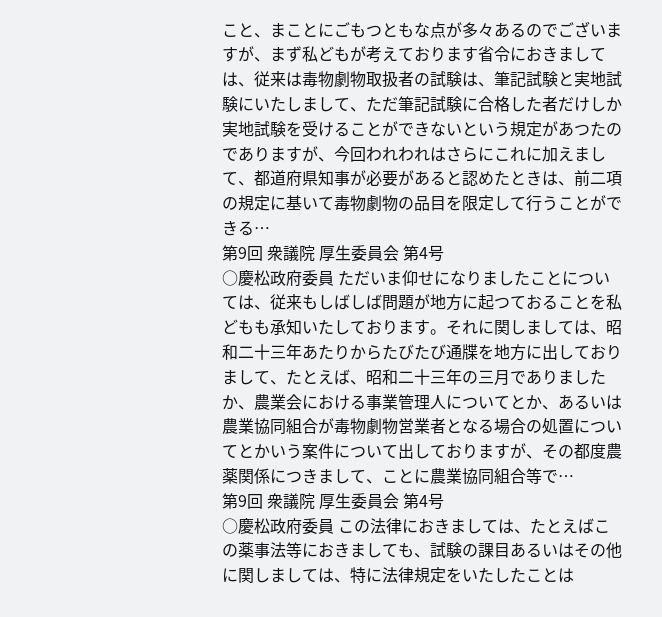こと、まことにごもつともな点が多々あるのでございますが、まず私どもが考えております省令におきましては、従来は毒物劇物取扱者の試験は、筆記試験と実地試験にいたしまして、ただ筆記試験に合格した者だけしか実地試験を受けることができないという規定があつたのでありますが、今回われわれはさらにこれに加えまして、都道府県知事が必要があると認めたときは、前二項の規定に基いて毒物劇物の品目を限定して行うことができる…
第9回 衆議院 厚生委員会 第4号
○慶松政府委員 ただいま仰せになりましたことについては、従来もしばしば問題が地方に起つておることを私どもも承知いたしております。それに関しましては、昭和二十三年あたりからたびたび通牒を地方に出しておりまして、たとえば、昭和二十三年の三月でありましたか、農業会における事業管理人についてとか、あるいは農業協同組合が毒物劇物営業者となる場合の処置についてとかいう案件について出しておりますが、その都度農薬関係につきまして、ことに農業協同組合等で…
第9回 衆議院 厚生委員会 第4号
○慶松政府委員 この法律におきましては、たとえばこの薬事法等におきましても、試験の課目あるいはその他に関しましては、特に法律規定をいたしたことは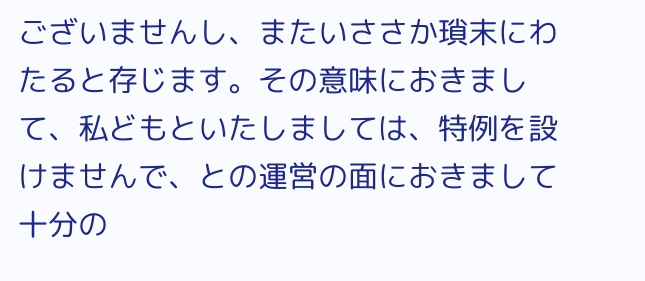ございませんし、またいささか瑣末にわたると存じます。その意味におきまして、私どもといたしましては、特例を設けませんで、との運営の面におきまして十分の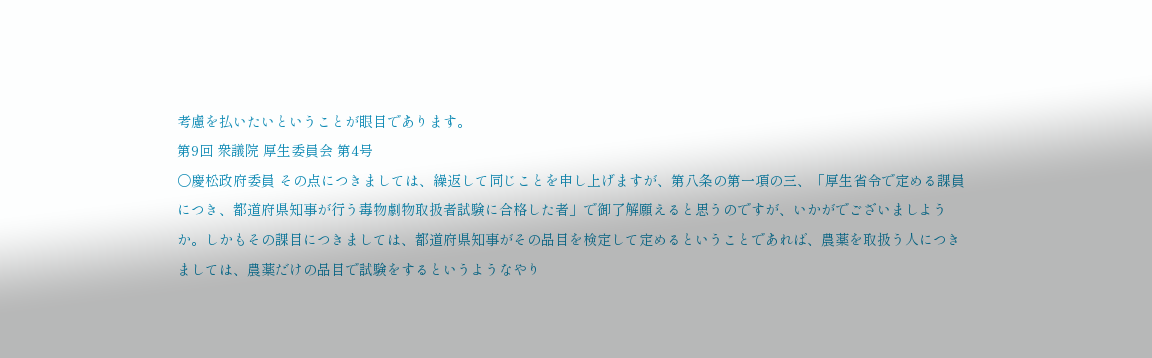考慮を払いたいということが眼目であります。
第9回 衆議院 厚生委員会 第4号
○慶松政府委員 その点につきましては、繰返して同じことを申し上げますが、第八条の第一項の三、「厚生省令で定める課員につき、都道府県知事が行う毒物劇物取扱者試験に合格した者」で御了解願えると思うのですが、いかがでございましようか。しかもその課目につきましては、都道府県知事がその品目を検定して定めるということであれば、農薬を取扱う人につきましては、農薬だけの品目で試験をするというようなやり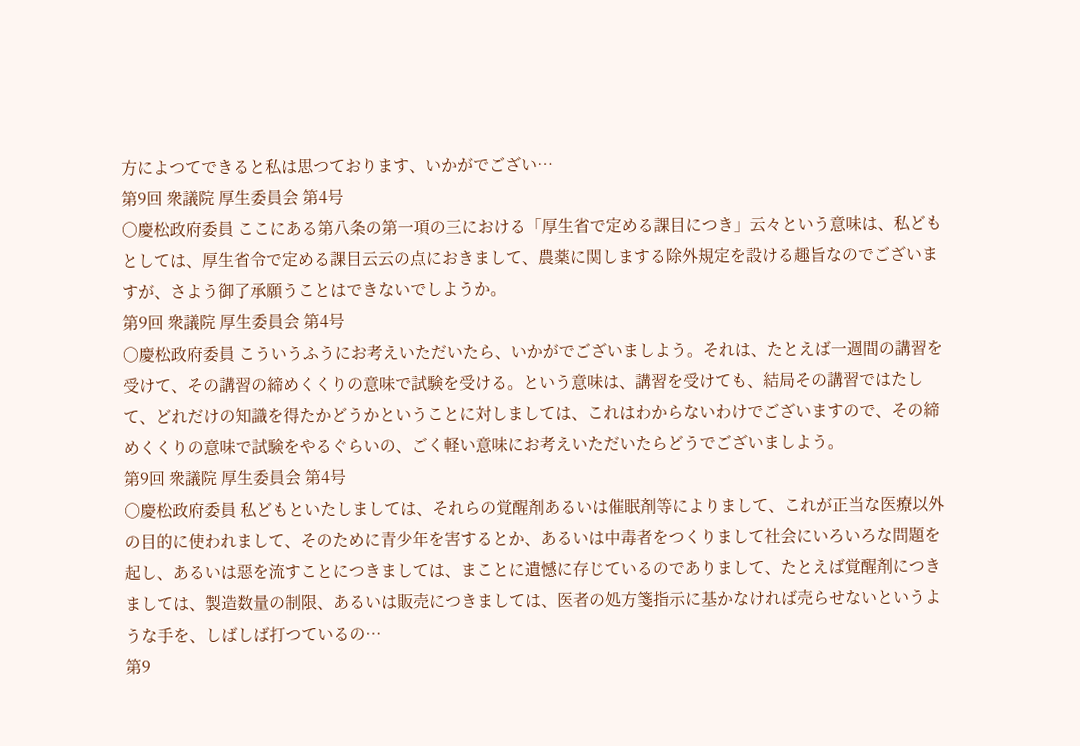方によつてできると私は思つております、いかがでござい…
第9回 衆議院 厚生委員会 第4号
○慶松政府委員 ここにある第八条の第一項の三における「厚生省で定める課目につき」云々という意味は、私どもとしては、厚生省令で定める課目云云の点におきまして、農薬に関しまする除外規定を設ける趣旨なのでございますが、さよう御了承願うことはできないでしようか。
第9回 衆議院 厚生委員会 第4号
○慶松政府委員 こういうふうにお考えいただいたら、いかがでございましよう。それは、たとえば一週間の講習を受けて、その講習の締めくくりの意味で試験を受ける。という意味は、講習を受けても、結局その講習ではたして、どれだけの知識を得たかどうかということに対しましては、これはわからないわけでございますので、その締めくくりの意味で試験をやるぐらいの、ごく軽い意味にお考えいただいたらどうでございましよう。
第9回 衆議院 厚生委員会 第4号
○慶松政府委員 私どもといたしましては、それらの覚醒剤あるいは催眠剤等によりまして、これが正当な医療以外の目的に使われまして、そのために青少年を害するとか、あるいは中毒者をつくりまして社会にいろいろな問題を起し、あるいは惡を流すことにつきましては、まことに遺憾に存じているのでありまして、たとえば覚醒剤につきましては、製造数量の制限、あるいは販売につきましては、医者の処方箋指示に基かなければ売らせないというような手を、しばしば打つているの…
第9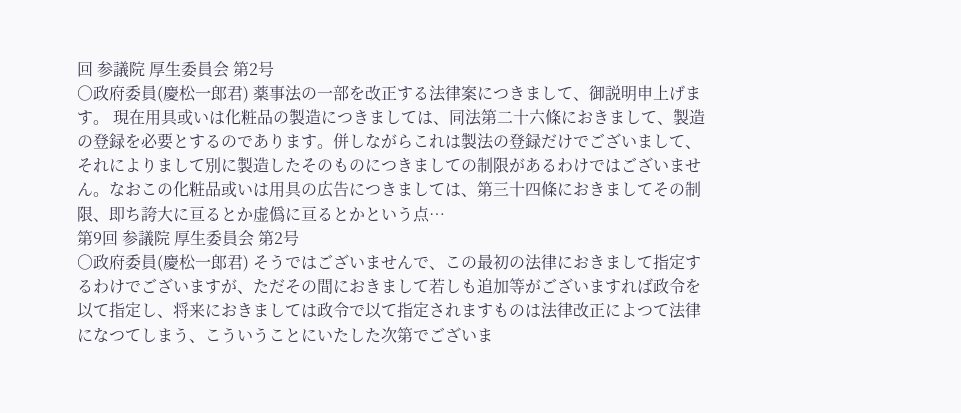回 参議院 厚生委員会 第2号
○政府委員(慶松一郎君) 薬事法の一部を改正する法律案につきまして、御説明申上げます。 現在用具或いは化粧品の製造につきましては、同法第二十六條におきまして、製造の登録を必要とするのであります。併しながらこれは製法の登録だけでございまして、それによりまして別に製造したそのものにつきましての制限があるわけではございません。なおこの化粧品或いは用具の広告につきましては、第三十四條におきましてその制限、即ち誇大に亘るとか虚僞に亘るとかという点…
第9回 参議院 厚生委員会 第2号
○政府委員(慶松一郎君) そうではございませんで、この最初の法律におきまして指定するわけでございますが、ただその間におきまして若しも追加等がございますれば政令を以て指定し、将来におきましては政令で以て指定されますものは法律改正によつて法律になつてしまう、こういうことにいたした次第でございま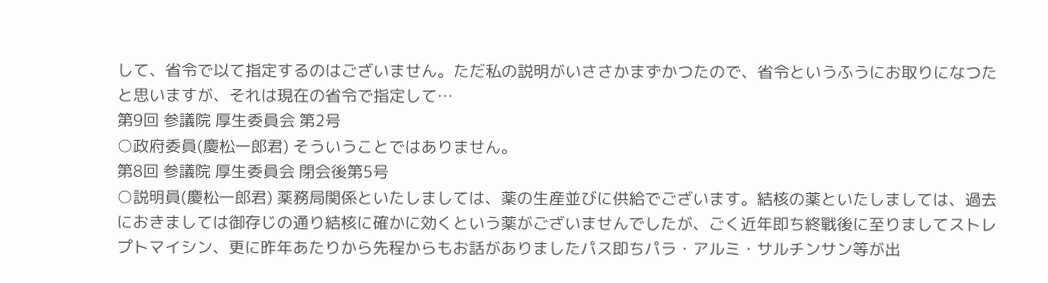して、省令で以て指定するのはございません。ただ私の説明がいささかまずかつたので、省令というふうにお取りになつたと思いますが、それは現在の省令で指定して…
第9回 参議院 厚生委員会 第2号
○政府委員(慶松一郎君) そういうことではありません。
第8回 参議院 厚生委員会 閉会後第5号
○説明員(慶松一郎君) 薬務局関係といたしましては、薬の生産並びに供給でございます。結核の薬といたしましては、過去におきましては御存じの通り結核に確かに効くという薬がございませんでしたが、ごく近年即ち終戰後に至りましてストレプトマイシン、更に昨年あたりから先程からもお話がありましたパス即ちパラ・アルミ・サルチンサン等が出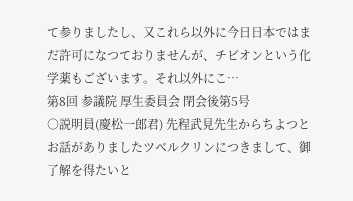て参りましたし、又これら以外に今日日本ではまだ許可になつておりませんが、チビオンという化学薬もございます。それ以外にこ…
第8回 参議院 厚生委員会 閉会後第5号
○説明員(慶松一郎君) 先程武見先生からちよつとお話がありましたツベルクリンにつきまして、御了解を得たいと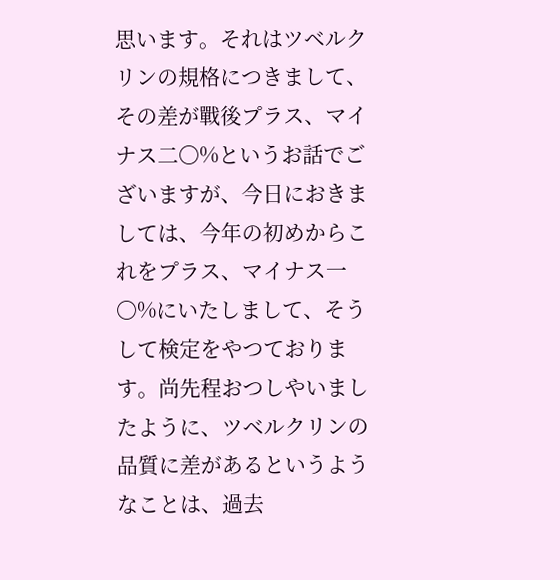思います。それはツベルクリンの規格につきまして、その差が戰後プラス、マイナス二〇%というお話でございますが、今日におきましては、今年の初めからこれをプラス、マイナス一〇%にいたしまして、そうして検定をやつております。尚先程おつしやいましたように、ツベルクリンの品質に差があるというようなことは、過去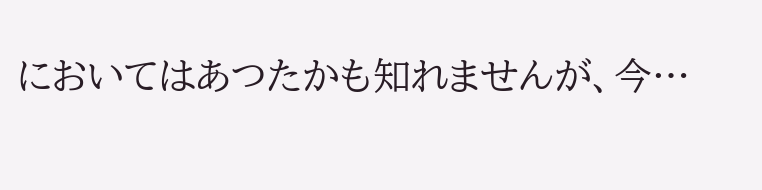においてはあつたかも知れませんが、今…